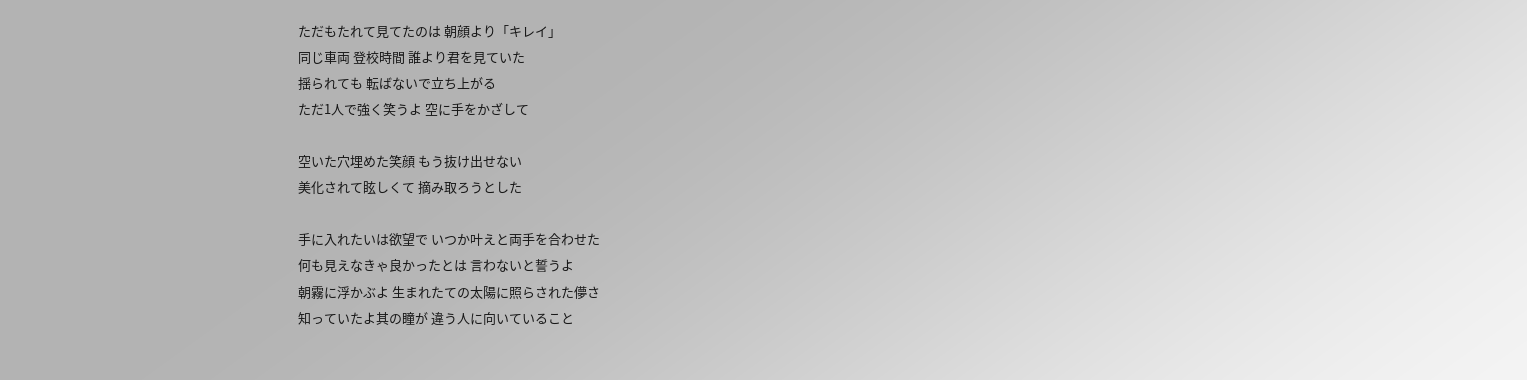ただもたれて見てたのは 朝顔より「キレイ」
同じ車両 登校時間 誰より君を見ていた
揺られても 転ばないで立ち上がる
ただ1人で強く笑うよ 空に手をかざして

空いた穴埋めた笑顔 もう抜け出せない
美化されて眩しくて 摘み取ろうとした

手に入れたいは欲望で いつか叶えと両手を合わせた
何も見えなきゃ良かったとは 言わないと誓うよ
朝霧に浮かぶよ 生まれたての太陽に照らされた儚さ
知っていたよ其の瞳が 違う人に向いていること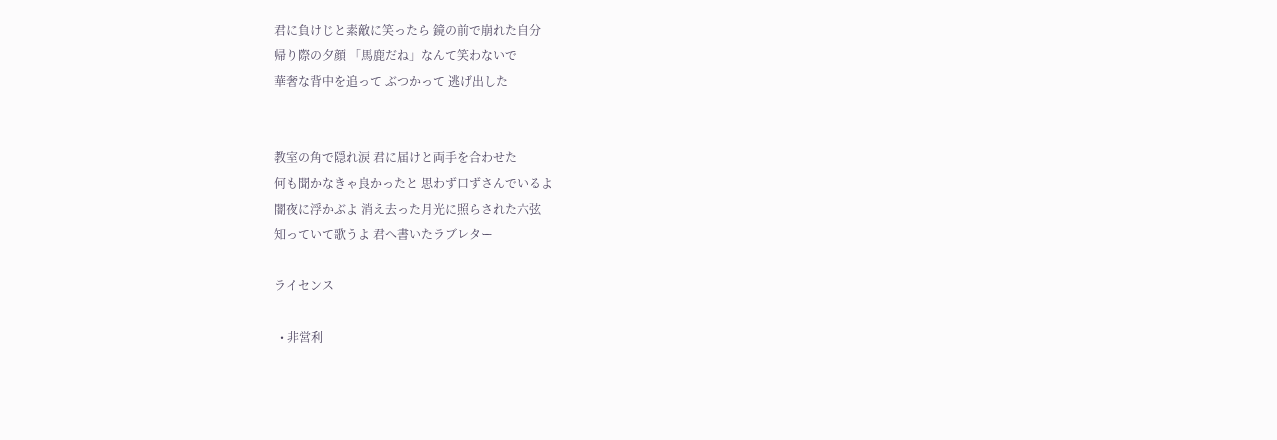君に負けじと素敵に笑ったら 鏡の前で崩れた自分
帰り際の夕顔 「馬鹿だね」なんて笑わないで
華奢な背中を追って ぶつかって 逃げ出した


教室の角で隠れ涙 君に届けと両手を合わせた
何も聞かなきゃ良かったと 思わず口ずさんでいるよ
闇夜に浮かぶよ 消え去った月光に照らされた六弦
知っていて歌うよ 君へ書いたラブレター

ライセンス

  • 非営利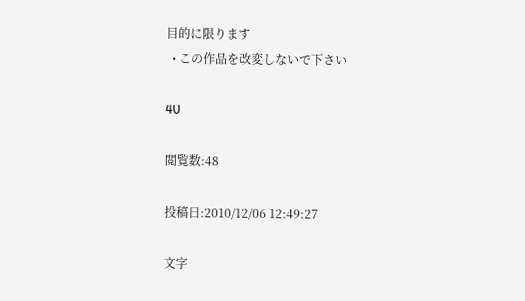目的に限ります
  • この作品を改変しないで下さい

4U

閲覧数:48

投稿日:2010/12/06 12:49:27

文字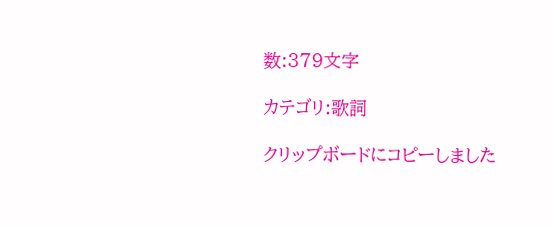数:379文字

カテゴリ:歌詞

クリップボードにコピーしました